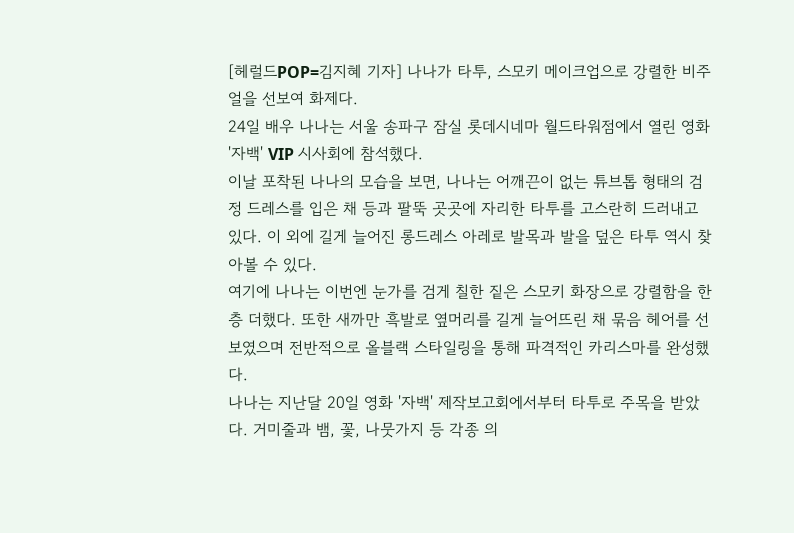[헤럴드POP=김지혜 기자] 나나가 타투, 스모키 메이크업으로 강렬한 비주얼을 선보여 화제다.
24일 배우 나나는 서울 송파구 잠실 롯데시네마 월드타워점에서 열린 영화 '자백' VIP 시사회에 참석했다.
이날 포착된 나나의 모습을 보면, 나나는 어깨끈이 없는 튜브톱 형태의 검정 드레스를 입은 채 등과 팔뚝 곳곳에 자리한 타투를 고스란히 드러내고 있다. 이 외에 길게 늘어진 롱드레스 아레로 발목과 발을 덮은 타투 역시 찾아볼 수 있다.
여기에 나나는 이번엔 눈가를 검게 칠한 짙은 스모키 화장으로 강렬함을 한층 더했다. 또한 새까만 흑발로 옆머리를 길게 늘어뜨린 채 묶음 헤어를 선보였으며 전반적으로 올블랙 스타일링을 통해 파격적인 카리스마를 완성했다.
나나는 지난달 20일 영화 '자백' 제작보고회에서부터 타투로 주목을 받았다. 거미줄과 뱀, 꽃, 나뭇가지 등 각종 의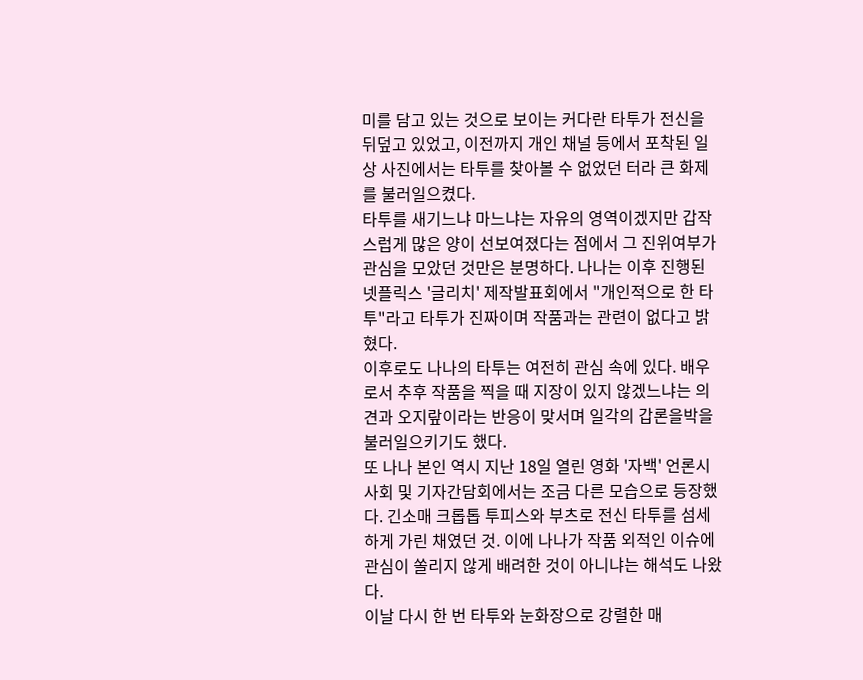미를 담고 있는 것으로 보이는 커다란 타투가 전신을 뒤덮고 있었고, 이전까지 개인 채널 등에서 포착된 일상 사진에서는 타투를 찾아볼 수 없었던 터라 큰 화제를 불러일으켰다.
타투를 새기느냐 마느냐는 자유의 영역이겠지만 갑작스럽게 많은 양이 선보여졌다는 점에서 그 진위여부가 관심을 모았던 것만은 분명하다. 나나는 이후 진행된 넷플릭스 '글리치' 제작발표회에서 "개인적으로 한 타투"라고 타투가 진짜이며 작품과는 관련이 없다고 밝혔다.
이후로도 나나의 타투는 여전히 관심 속에 있다. 배우로서 추후 작품을 찍을 때 지장이 있지 않겠느냐는 의견과 오지랖이라는 반응이 맞서며 일각의 갑론을박을 불러일으키기도 했다.
또 나나 본인 역시 지난 18일 열린 영화 '자백' 언론시사회 및 기자간담회에서는 조금 다른 모습으로 등장했다. 긴소매 크롭톱 투피스와 부츠로 전신 타투를 섬세하게 가린 채였던 것. 이에 나나가 작품 외적인 이슈에 관심이 쏠리지 않게 배려한 것이 아니냐는 해석도 나왔다.
이날 다시 한 번 타투와 눈화장으로 강렬한 매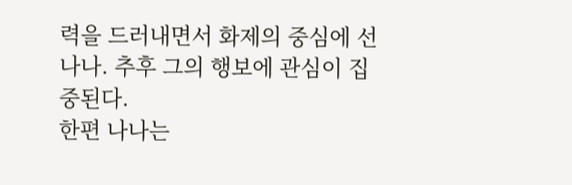력을 드러내면서 화제의 중심에 선 나나. 추후 그의 행보에 관심이 집중된다.
한편 나나는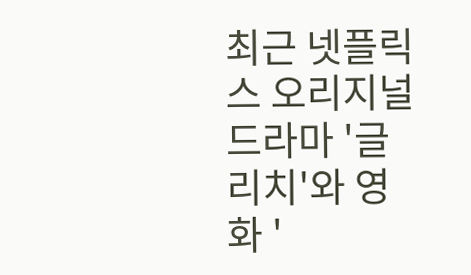최근 넷플릭스 오리지널 드라마 '글리치'와 영화 '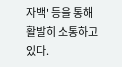자백' 등을 통해 활발히 소통하고 있다.